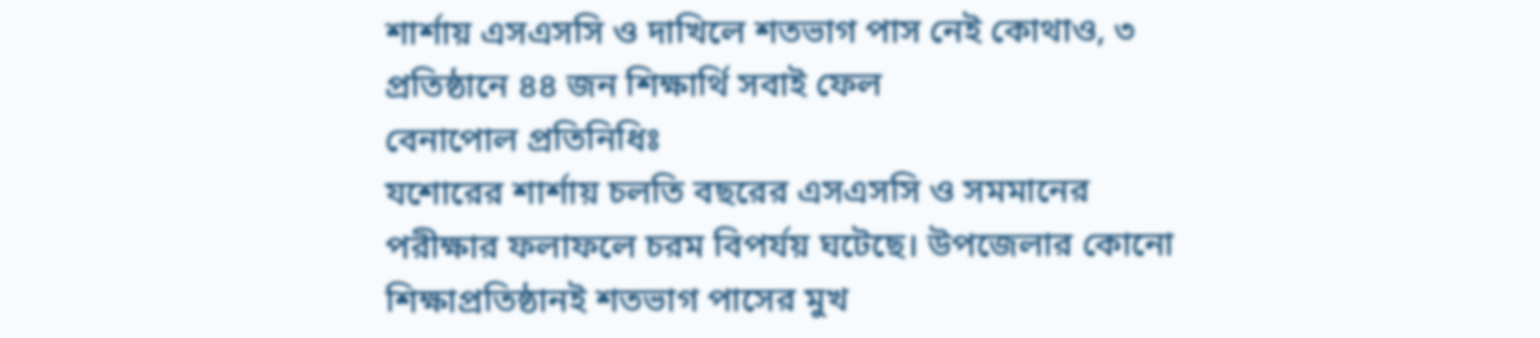শার্শায় এসএসসি ও দাখিলে শতভাগ পাস নেই কোথাও, ৩ প্রতিষ্ঠানে ৪৪ জন শিক্ষার্থি সবাই ফেল
বেনাপোল প্রতিনিধিঃ
যশোরের শার্শায় চলতি বছরের এসএসসি ও সমমানের পরীক্ষার ফলাফলে চরম বিপর্যয় ঘটেছে। উপজেলার কোনো শিক্ষাপ্রতিষ্ঠানই শতভাগ পাসের মুখ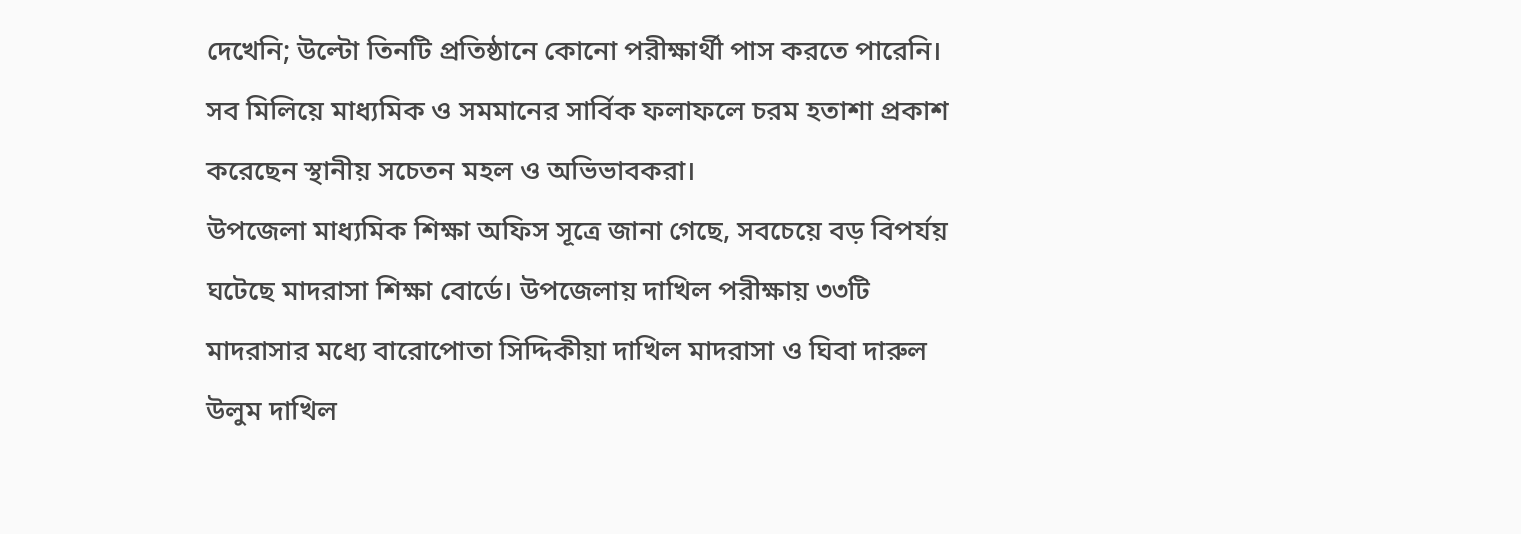দেখেনি; উল্টো তিনটি প্রতিষ্ঠানে কোনো পরীক্ষার্থী পাস করতে পারেনি। সব মিলিয়ে মাধ্যমিক ও সমমানের সার্বিক ফলাফলে চরম হতাশা প্রকাশ করেছেন স্থানীয় সচেতন মহল ও অভিভাবকরা।
উপজেলা মাধ্যমিক শিক্ষা অফিস সূত্রে জানা গেছে, সবচেয়ে বড় বিপর্যয় ঘটেছে মাদরাসা শিক্ষা বোর্ডে। উপজেলায় দাখিল পরীক্ষায় ৩৩টি মাদরাসার মধ্যে বারোপোতা সিদ্দিকীয়া দাখিল মাদরাসা ও ঘিবা দারুল উলুম দাখিল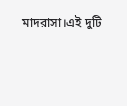মাদরাসা।এই দুটি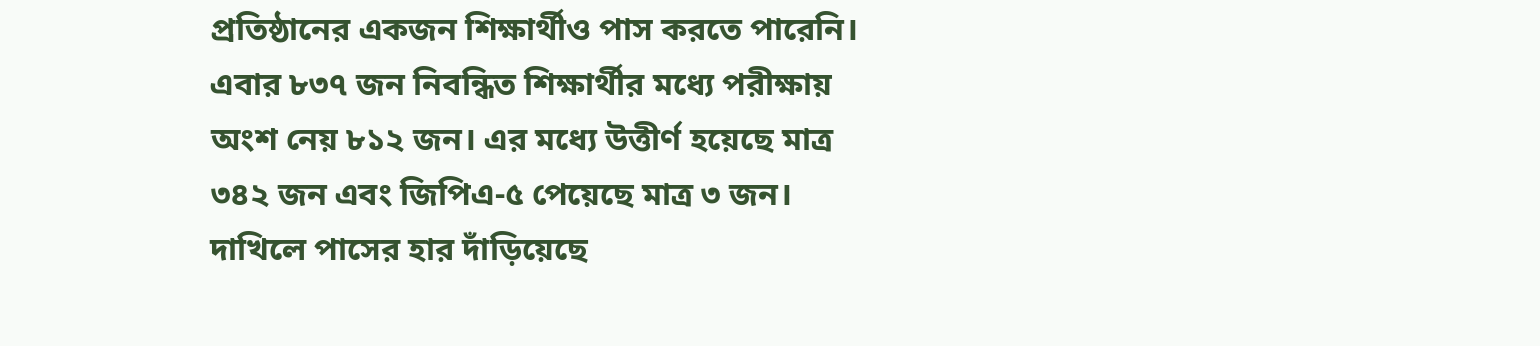প্রতিষ্ঠানের একজন শিক্ষার্থীও পাস করতে পারেনি। এবার ৮৩৭ জন নিবন্ধিত শিক্ষার্থীর মধ্যে পরীক্ষায় অংশ নেয় ৮১২ জন। এর মধ্যে উত্তীর্ণ হয়েছে মাত্র ৩৪২ জন এবং জিপিএ-৫ পেয়েছে মাত্র ৩ জন। দাখিলে পাসের হার দাঁড়িয়েছে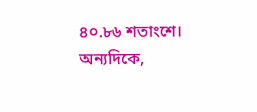৪০.৮৬ শতাংশে।
অন্যদিকে,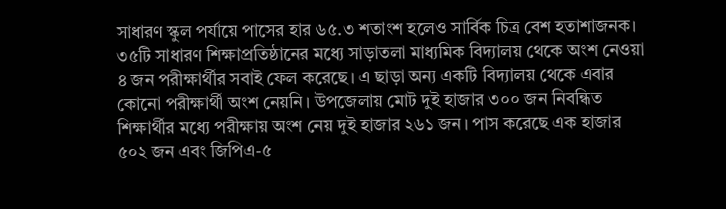সাধারণ স্কুল পর্যায়ে পাসের হার ৬৫.৩ শতাংশ হলেও সার্বিক চিত্র বেশ হতাশাজনক। ৩৫টি সাধারণ শিক্ষাপ্রতিষ্ঠানের মধ্যে সাড়াতলা মাধ্যমিক বিদ্যালয় থেকে অংশ নেওয়া ৪ জন পরীক্ষার্থীর সবাই ফেল করেছে। এ ছাড়া অন্য একটি বিদ্যালয় থেকে এবার কোনো পরীক্ষার্থী অংশ নেয়নি। উপজেলায় মোট দুই হাজার ৩০০ জন নিবন্ধিত শিক্ষার্থীর মধ্যে পরীক্ষায় অংশ নেয় দুই হাজার ২৬১ জন। পাস করেছে এক হাজার ৫০২ জন এবং জিপিএ-৫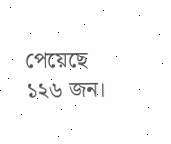পেয়েছে ১২৬ জন।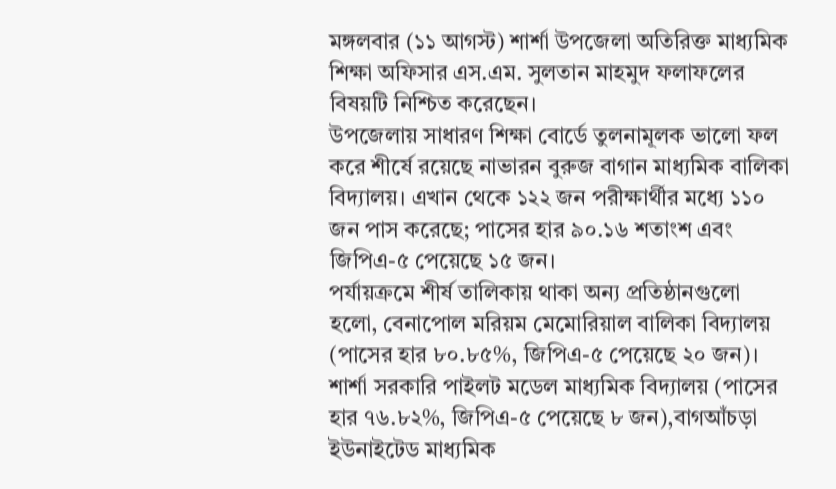মঙ্গলবার (১১ আগস্ট) শার্শা উপজেলা অতিরিক্ত মাধ্যমিক শিক্ষা অফিসার এস.এম. সুলতান মাহমুদ ফলাফলের বিষয়টি নিশ্চিত করেছেন।
উপজেলায় সাধারণ শিক্ষা বোর্ডে তুলনামূলক ভালো ফল করে শীর্ষে রয়েছে নাভারন বুরুজ বাগান মাধ্যমিক বালিকা বিদ্যালয়। এখান থেকে ১২২ জন পরীক্ষার্থীর মধ্যে ১১০ জন পাস করেছে; পাসের হার ৯০.১৬ শতাংশ এবং জিপিএ-৫ পেয়েছে ১৫ জন।
পর্যায়ক্রমে শীর্ষ তালিকায় থাকা অন্য প্রতিষ্ঠানগুলো হলো, বেনাপোল মরিয়ম মেমোরিয়াল বালিকা বিদ্যালয় (পাসের হার ৮০.৮৫%, জিপিএ-৫ পেয়েছে ২০ জন)। শার্শা সরকারি পাইলট মডেল মাধ্যমিক বিদ্যালয় (পাসের হার ৭৬.৮২%, জিপিএ-৫ পেয়েছে ৮ জন),বাগআঁচড়া ইউনাইটেড মাধ্যমিক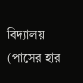বিদ্যালয় (পাসের হার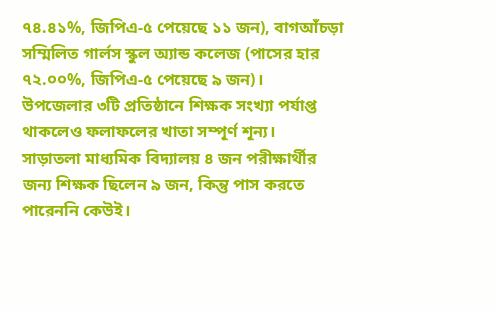৭৪.৪১%, জিপিএ-৫ পেয়েছে ১১ জন), বাগআঁচড়া সম্মিলিত গার্লস স্কুল অ্যান্ড কলেজ (পাসের হার ৭২.০০%, জিপিএ-৫ পেয়েছে ৯ জন)।
উপজেলার ৩টি প্রতিষ্ঠানে শিক্ষক সংখ্যা পর্যাপ্ত থাকলেও ফলাফলের খাতা সম্পূর্ণ শূন্য।
সাড়াতলা মাধ্যমিক বিদ্যালয় ৪ জন পরীক্ষার্থীর জন্য শিক্ষক ছিলেন ৯ জন, কিন্তু পাস করতে পারেননি কেউই।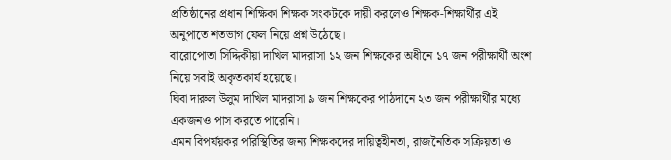প্রতিষ্ঠানের প্রধান শিক্ষিকা শিক্ষক সংকটকে দায়ী করলেও শিক্ষক-শিক্ষার্থীর এই অনুপাতে শতভাগ ফেল নিয়ে প্রশ্ন উঠেছে।
বারোপোতা সিদ্দিকীয়া দাখিল মাদরাসা ১২ জন শিক্ষকের অধীনে ১৭ জন পরীক্ষার্থী অংশ নিয়ে সবাই অকৃতকার্য হয়েছে।
ঘিবা দারুল উলুম দাখিল মাদরাসা ৯ জন শিক্ষকের পাঠদানে ২৩ জন পরীক্ষার্থীর মধ্যে একজনও পাস করতে পারেনি।
এমন বিপর্যয়কর পরিস্থিতির জন্য শিক্ষকদের দায়িত্বহীনতা, রাজনৈতিক সক্রিয়তা ও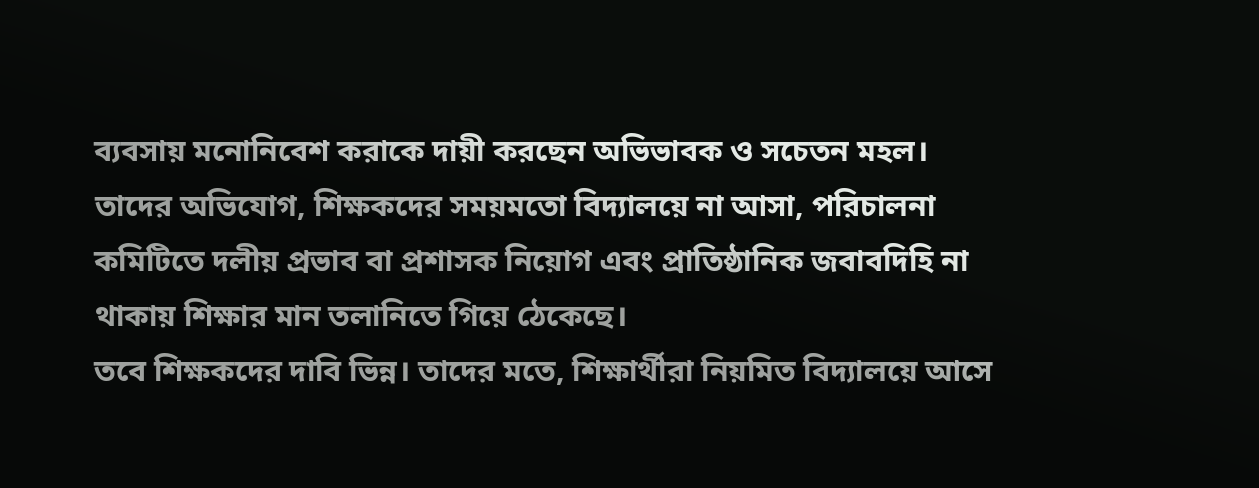ব্যবসায় মনোনিবেশ করাকে দায়ী করছেন অভিভাবক ও সচেতন মহল। তাদের অভিযোগ, শিক্ষকদের সময়মতো বিদ্যালয়ে না আসা, পরিচালনা কমিটিতে দলীয় প্রভাব বা প্রশাসক নিয়োগ এবং প্রাতিষ্ঠানিক জবাবদিহি না থাকায় শিক্ষার মান তলানিতে গিয়ে ঠেকেছে।
তবে শিক্ষকদের দাবি ভিন্ন। তাদের মতে, শিক্ষার্থীরা নিয়মিত বিদ্যালয়ে আসে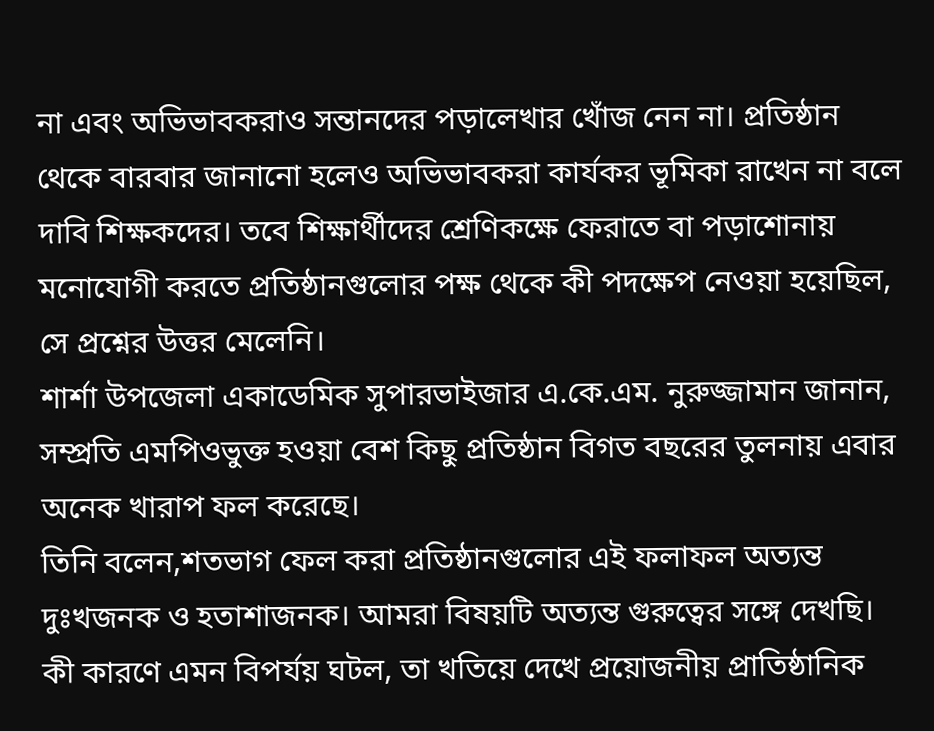না এবং অভিভাবকরাও সন্তানদের পড়ালেখার খোঁজ নেন না। প্রতিষ্ঠান থেকে বারবার জানানো হলেও অভিভাবকরা কার্যকর ভূমিকা রাখেন না বলে দাবি শিক্ষকদের। তবে শিক্ষার্থীদের শ্রেণিকক্ষে ফেরাতে বা পড়াশোনায় মনোযোগী করতে প্রতিষ্ঠানগুলোর পক্ষ থেকে কী পদক্ষেপ নেওয়া হয়েছিল, সে প্রশ্নের উত্তর মেলেনি।
শার্শা উপজেলা একাডেমিক সুপারভাইজার এ.কে.এম. নুরুজ্জামান জানান, সম্প্রতি এমপিওভুক্ত হওয়া বেশ কিছু প্রতিষ্ঠান বিগত বছরের তুলনায় এবার অনেক খারাপ ফল করেছে।
তিনি বলেন,শতভাগ ফেল করা প্রতিষ্ঠানগুলোর এই ফলাফল অত্যন্ত দুঃখজনক ও হতাশাজনক। আমরা বিষয়টি অত্যন্ত গুরুত্বের সঙ্গে দেখছি। কী কারণে এমন বিপর্যয় ঘটল, তা খতিয়ে দেখে প্রয়োজনীয় প্রাতিষ্ঠানিক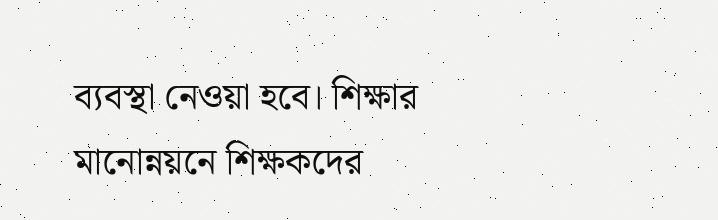ব্যবস্থা নেওয়া হবে। শিক্ষার মানোন্নয়নে শিক্ষকদের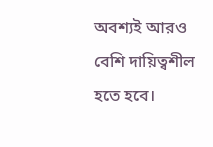অবশ্যই আরও বেশি দায়িত্বশীল হতে হবে।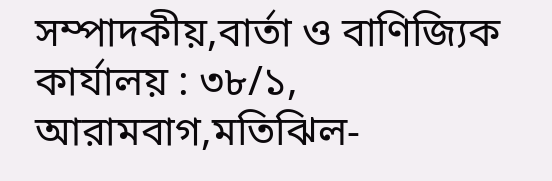সম্পাদকীয়,বার্তা ও বাণিজ্যিক কার্যালয় : ৩৮/১, আরামবাগ,মতিঝিল-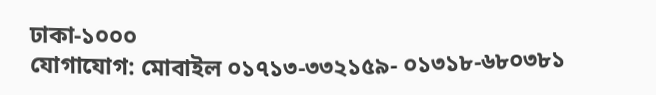ঢাকা-১০০০
যোগাযোগ: মোবাইল ০১৭১৩-৩৩২১৫৯- ০১৩১৮-৬৮০৩৮১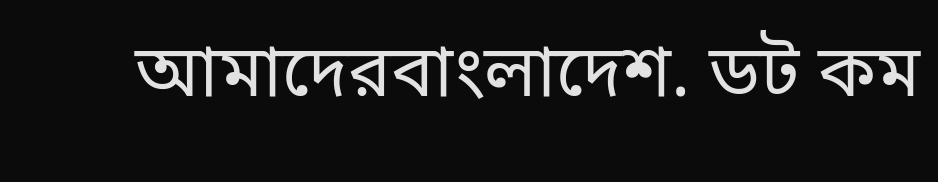আমাদেরবাংলাদেশ. ডট কম